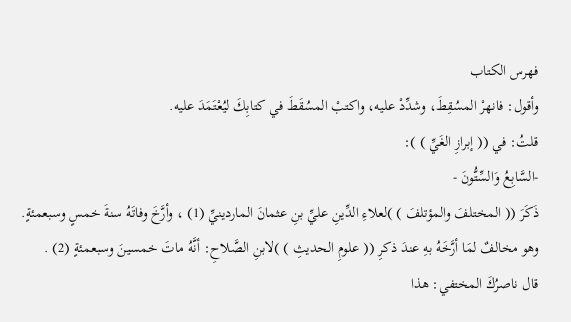فهرس الكتاب
وأقول: فانهرْ المسُقِطَ، وشدِّدْ عليه، واكتبْ المسُقَطَ في كتابِكَ ليُعْتَمَدَ عليه.
قلتُ: في (( إبرازِ الغَيِّ ) ):
-السَّابِعُ وَالسِّتُّونَ -
ذَكَرَ (( المختلفَ والمؤتلفَ ) )لعلاءِ الدِّينِ عليِّ بنِ عثمانَ الماردينيِّ (1) ، وأرَّخَ وفاتَهُ سنةَ خمسٍ وسبعمئةٍ.
وهو مخالفٌ لمَا أرَّخَهُ بهِ عندَ ذكرِ (( علومِ الحديثِ ) )لابنِ الصَّلاحِ: أنَّهُ ماتَ خمسينَ وسبعمئةٍ (2) .
قال ناصرُكَ المختفي: هذا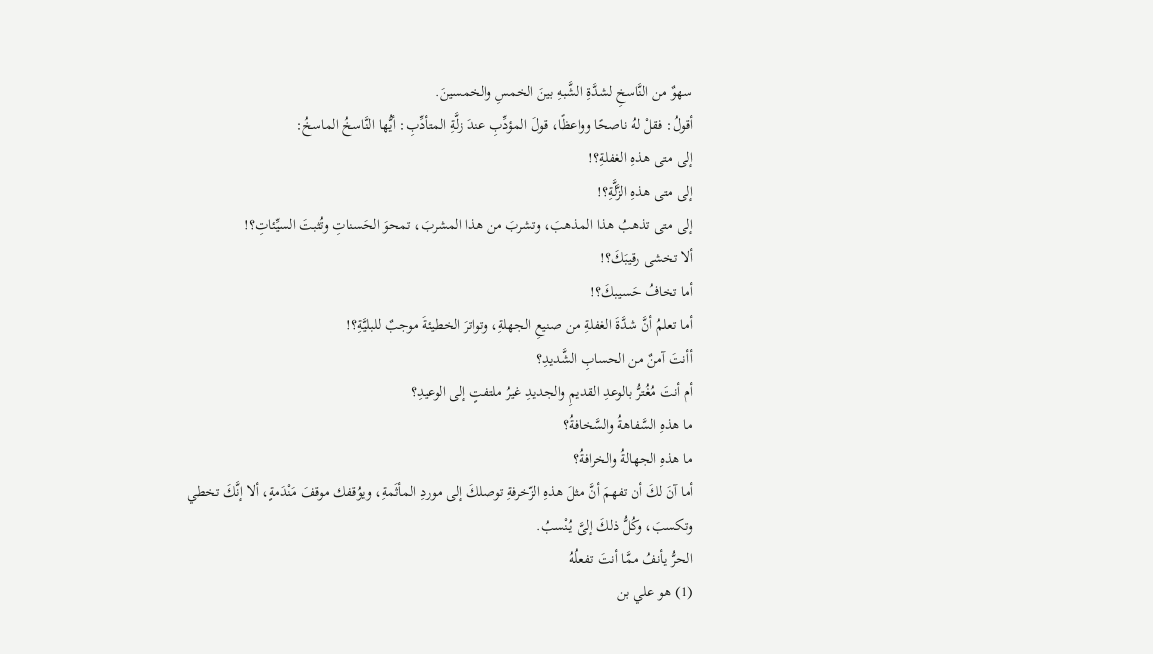سهوٌ من النَّاسخِ لشدَّةِ الشَّبهِ بينَ الخمسِ والخمسينَ.
أقولُ: فقلْ لهُ ناصحًا وواعظًا، قولَ المؤدِّبِ عندَ زلَّةِ المتأدِّبِ: أيُّها النَّاسخُ الماسخُ:
إلى متى هذهِ الغفلةِ؟!
إلى متى هذهِ الزَّلَّةِ؟!
إلى متى تذهبُ هذا المذهبَ، وتشربَ من هذا المشربَ، تمحوَ الحَسناتِ وتُثبتَ السيِّئاتِ؟!
ألا تخشى رقيبَكَ؟!
أما تخافُ حَسيبكَ؟!
أما تعلمُ أنَّ شدَّةَ الغفلةِ من صنيعِ الجهلةِ، وتواترَ الخطيئةَ موجبٌ للبليَّةِ؟!
أأنتَ آمنٌ من الحسابِ الشَّديدِ؟
أم أنتَ مُغُترُّ بالوعدِ القديمِ والجديدِ غيرُ ملتفتٍ إلى الوعيدِ؟
ما هذهِ السَّفاهةُ والسَّخافةُ؟
ما هذهِ الجهالةُ والخرافةُ؟
أما آنَ لكَ أن تفهمَ أنَّ مثلَ هذهِ الزّخرفةِ توصلكَ إلى موردِ المأثَمةِ، ويوُقفك موقفَ مَنْدَمةٍ، ألا إنَّكَ تخطي وتكسبَ، وكُلُّ ذلكَ إلىَّ يُنْسبُ.
الحرُّ يأنفُ ممَّا أنتَ تفعلُهُ
(1) هو علي بن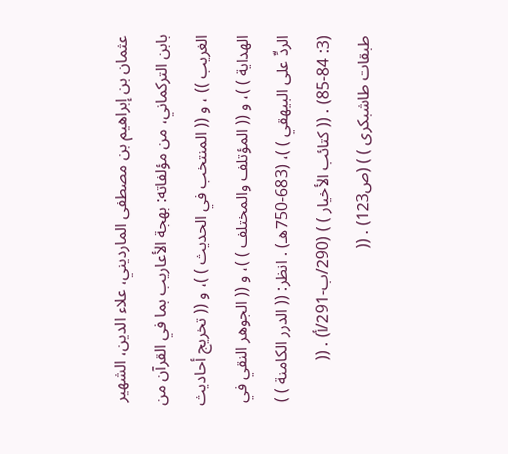عثمان بن إبراهيم بن مصطفى المارديني، علاء الدين، الشهير بابن التركماني، من مؤلفاته: بهجة الأعاريب بما في القرآن من الغريب )) ، و (( المنتخب في الحديث ) )، و (( تخريج أحاديث الهداية ) )، و (( المؤتلف والمختلف ) )، و (( الجوهر النقي في الردِّ على البيهقي ) )، (683-750هـ) . انظر: (( الدرر الكامنة ) ) (3: 84-85) . (( كتائب الأخيار ) ) (290/ب-291/أ) . (( طبقات طاشبكرى ) ) (ص123) . ((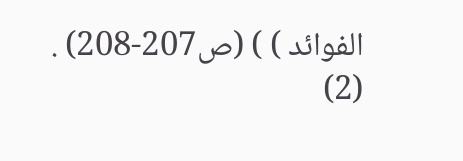الفوائد ) ) (ص207-208) .
(2)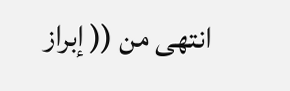انتهى من (( إبراز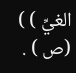الغيِّ ) ) (ص ) .